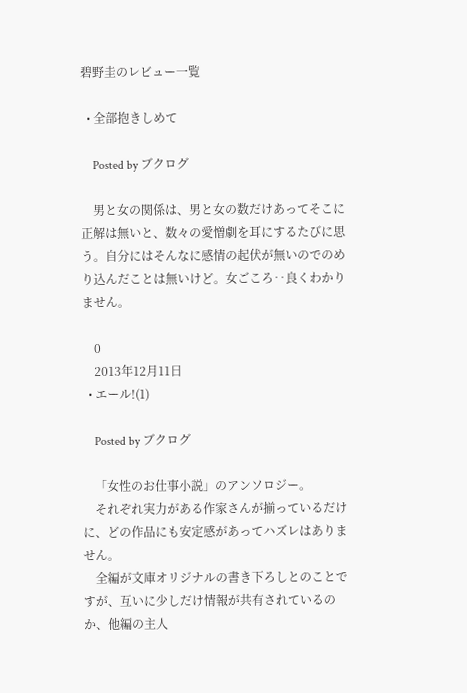碧野圭のレビュー一覧

  • 全部抱きしめて

    Posted by ブクログ

    男と女の関係は、男と女の数だけあってそこに正解は無いと、数々の愛憎劇を耳にするたびに思う。自分にはそんなに感情の起伏が無いのでのめり込んだことは無いけど。女ごころ‥良くわかりません。

    0
    2013年12月11日
  • エール!(1)

    Posted by ブクログ

    「女性のお仕事小説」のアンソロジー。
    それぞれ実力がある作家さんが揃っているだけに、どの作品にも安定感があってハズレはありません。
    全編が文庫オリジナルの書き下ろしとのことですが、互いに少しだけ情報が共有されているのか、他編の主人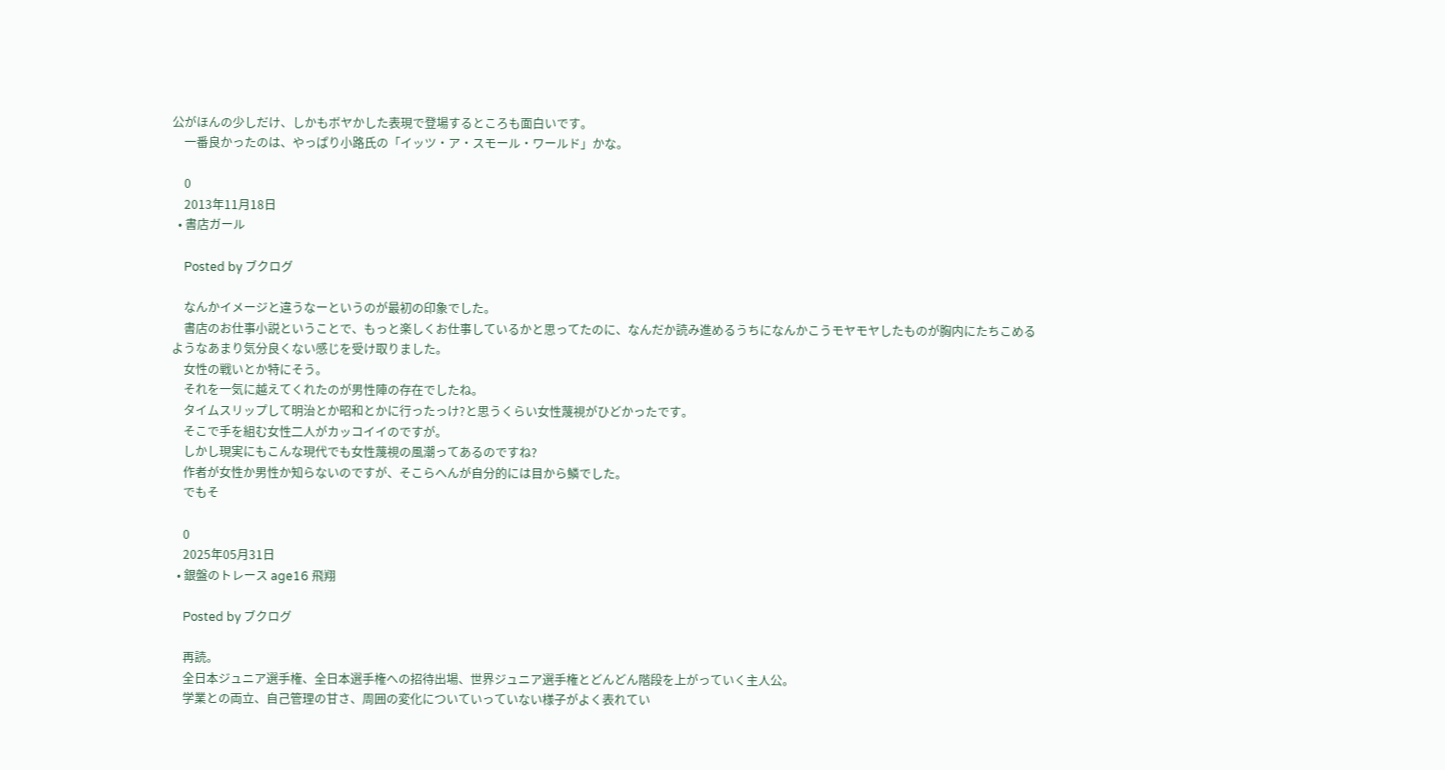公がほんの少しだけ、しかもボヤかした表現で登場するところも面白いです。
    一番良かったのは、やっぱり小路氏の「イッツ・ア・スモール・ワールド」かな。

    0
    2013年11月18日
  • 書店ガール

    Posted by ブクログ

    なんかイメージと違うなーというのが最初の印象でした。
    書店のお仕事小説ということで、もっと楽しくお仕事しているかと思ってたのに、なんだか読み進めるうちになんかこうモヤモヤしたものが胸内にたちこめるようなあまり気分良くない感じを受け取りました。
    女性の戦いとか特にそう。
    それを一気に越えてくれたのが男性陣の存在でしたね。
    タイムスリップして明治とか昭和とかに行ったっけ?と思うくらい女性蔑視がひどかったです。
    そこで手を組む女性二人がカッコイイのですが。
    しかし現実にもこんな現代でも女性蔑視の風潮ってあるのですね?
    作者が女性か男性か知らないのですが、そこらへんが自分的には目から鱗でした。
    でもそ

    0
    2025年05月31日
  • 銀盤のトレース age16 飛翔

    Posted by ブクログ

    再読。
    全日本ジュニア選手権、全日本選手権への招待出場、世界ジュニア選手権とどんどん階段を上がっていく主人公。
    学業との両立、自己管理の甘さ、周囲の変化についていっていない様子がよく表れてい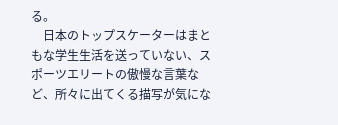る。
    日本のトップスケーターはまともな学生生活を送っていない、スポーツエリートの傲慢な言葉など、所々に出てくる描写が気にな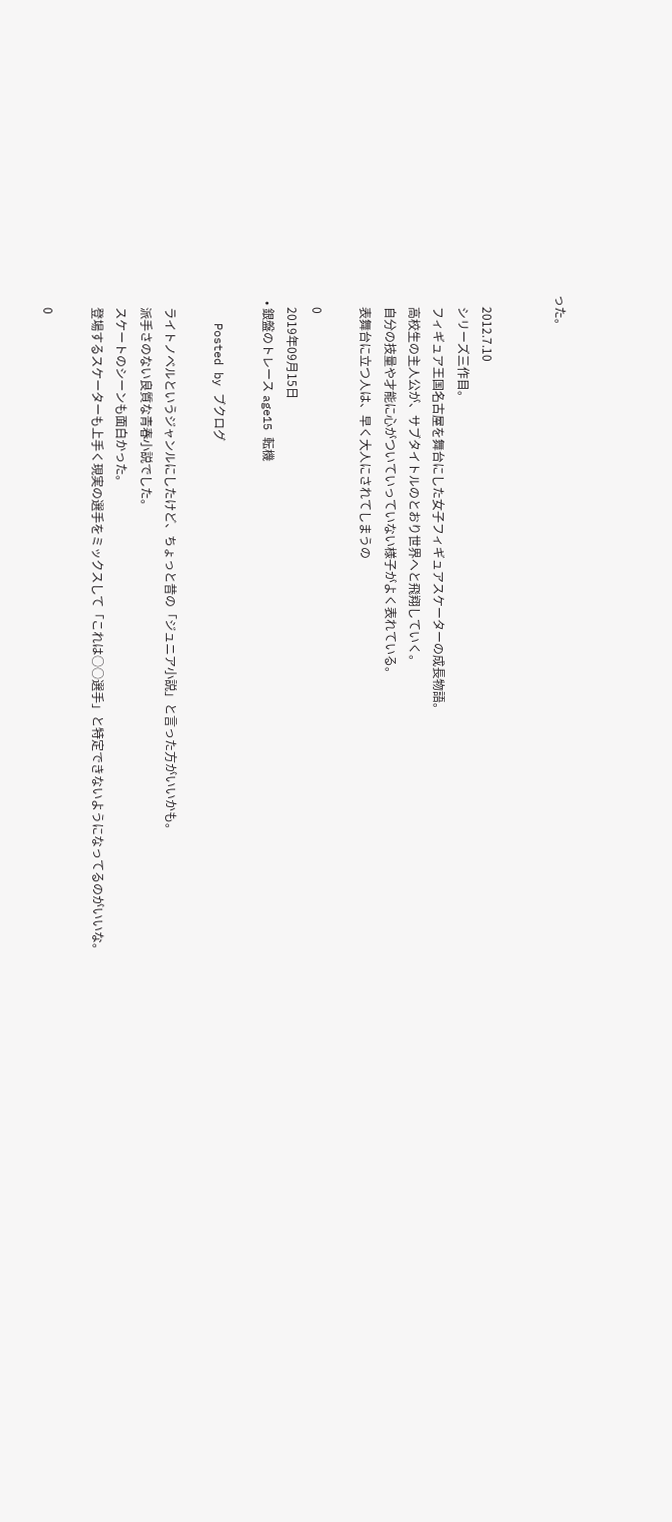った。


    2012.7.10
    シリーズ三作目。
    フィギュア王国名古屋を舞台にした女子フィギュアスケーターの成長物語。
    高校生の主人公が、サブタイトルのとおり世界へと飛翔していく。
    自分の技量や才能に心がついていっていない様子がよく表れている。
    表舞台に立つ人は、早く大人にされてしまうの

    0
    2019年09月15日
  • 銀盤のトレース age15 転機

    Posted by ブクログ

    ライトノベルというジャンルにしたけど、ちょっと昔の「ジュニア小説」と言った方がいいかも。
    派手さのない良質な青春小説でした。
    スケートのシーンも面白かった。
    登場するスケーターも上手く現実の選手をミックスして「これは○○選手」と特定できないようになってるのがいいな。

    0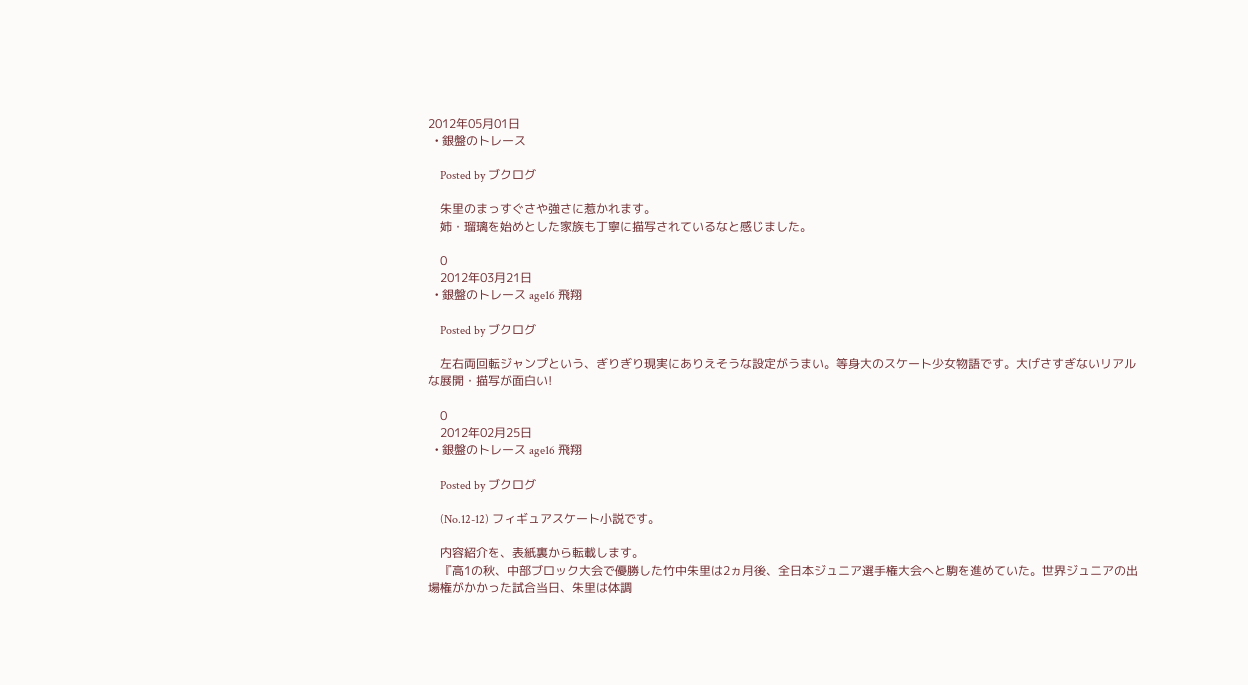2012年05月01日
  • 銀盤のトレース

    Posted by ブクログ

    朱里のまっすぐさや強さに惹かれます。
    姉・瑠璃を始めとした家族も丁寧に描写されているなと感じました。

    0
    2012年03月21日
  • 銀盤のトレース age16 飛翔

    Posted by ブクログ

    左右両回転ジャンプという、ぎりぎり現実にありえそうな設定がうまい。等身大のスケート少女物語です。大げさすぎないリアルな展開・描写が面白い!

    0
    2012年02月25日
  • 銀盤のトレース age16 飛翔

    Posted by ブクログ

    (No.12-12) フィギュアスケート小説です。

    内容紹介を、表紙裏から転載します。
    『高1の秋、中部ブロック大会で優勝した竹中朱里は2ヵ月後、全日本ジュニア選手権大会へと駒を進めていた。世界ジュニアの出場権がかかった試合当日、朱里は体調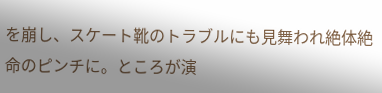を崩し、スケート靴のトラブルにも見舞われ絶体絶命のピンチに。ところが演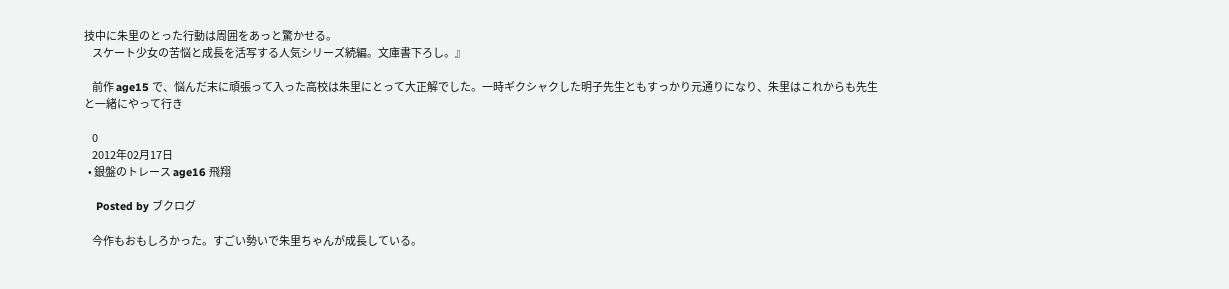技中に朱里のとった行動は周囲をあっと驚かせる。
    スケート少女の苦悩と成長を活写する人気シリーズ続編。文庫書下ろし。』

    前作 age15 で、悩んだ末に頑張って入った高校は朱里にとって大正解でした。一時ギクシャクした明子先生ともすっかり元通りになり、朱里はこれからも先生と一緒にやって行き

    0
    2012年02月17日
  • 銀盤のトレース age16 飛翔

    Posted by ブクログ

    今作もおもしろかった。すごい勢いで朱里ちゃんが成長している。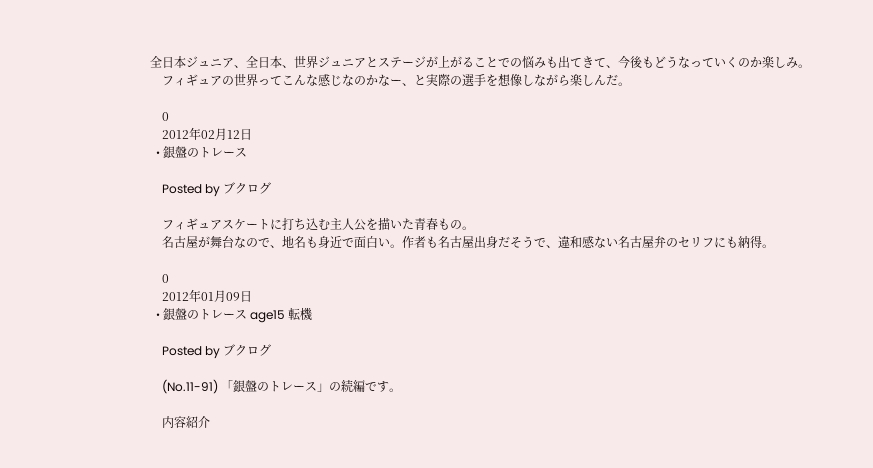全日本ジュニア、全日本、世界ジュニアとステージが上がることでの悩みも出てきて、今後もどうなっていくのか楽しみ。
    フィギュアの世界ってこんな感じなのかなー、と実際の選手を想像しながら楽しんだ。

    0
    2012年02月12日
  • 銀盤のトレース

    Posted by ブクログ

    フィギュアスケートに打ち込む主人公を描いた青春もの。
    名古屋が舞台なので、地名も身近で面白い。作者も名古屋出身だそうで、違和感ない名古屋弁のセリフにも納得。

    0
    2012年01月09日
  • 銀盤のトレース age15 転機

    Posted by ブクログ

    (No.11-91) 「銀盤のトレース」の続編です。

    内容紹介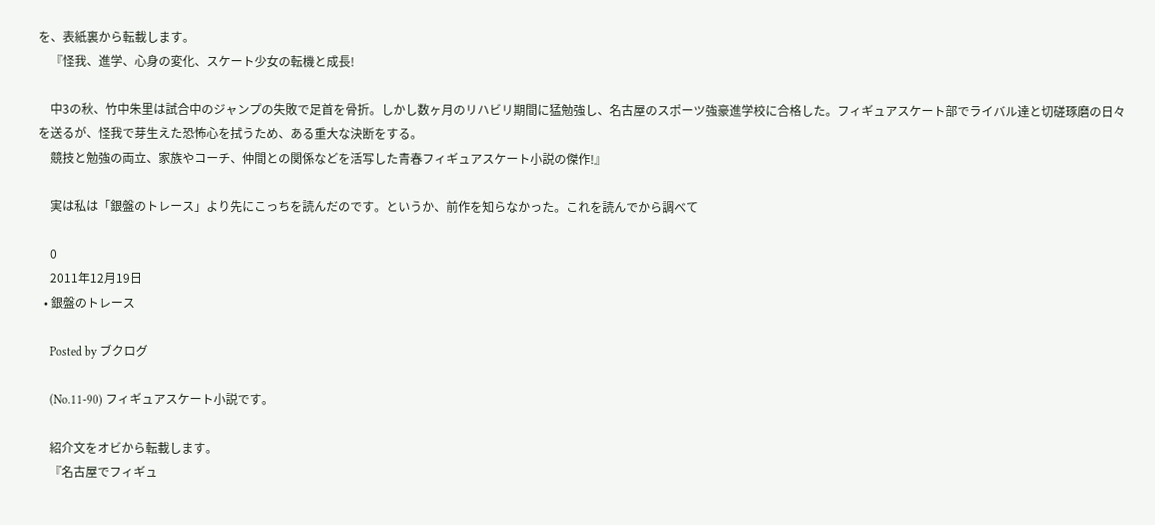を、表紙裏から転載します。
    『怪我、進学、心身の変化、スケート少女の転機と成長!

    中3の秋、竹中朱里は試合中のジャンプの失敗で足首を骨折。しかし数ヶ月のリハビリ期間に猛勉強し、名古屋のスポーツ強豪進学校に合格した。フィギュアスケート部でライバル達と切磋琢磨の日々を送るが、怪我で芽生えた恐怖心を拭うため、ある重大な決断をする。
    競技と勉強の両立、家族やコーチ、仲間との関係などを活写した青春フィギュアスケート小説の傑作!』

    実は私は「銀盤のトレース」より先にこっちを読んだのです。というか、前作を知らなかった。これを読んでから調べて

    0
    2011年12月19日
  • 銀盤のトレース

    Posted by ブクログ

    (No.11-90) フィギュアスケート小説です。

    紹介文をオビから転載します。
    『名古屋でフィギュ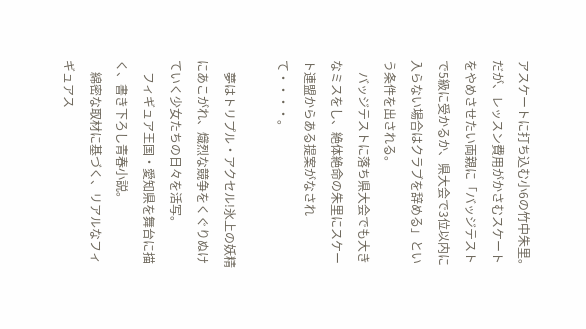アスケートに打ち込む小6の竹中朱里。だが、レッスン費用がかさむスケートをやめさせたい両親に「バッジテストで5級に受かるか、県大会で3位以内に入らない場合はクラブを辞める」という条件を出される。
    バッジテストに落ち県大会でも大きなミスをし、絶体絶命の朱里にスケート連盟からある提案がなされて・・・・。

    夢はトリプル・アクセル!氷上の妖精にあこがれ、熾烈な競争をくぐりぬけていく少女たちの日々を活写。
    フィギュア王国・愛知県を舞台に描く、書き下ろし青春小説。
    綿密な取材に基づく、リアルなフィギュアス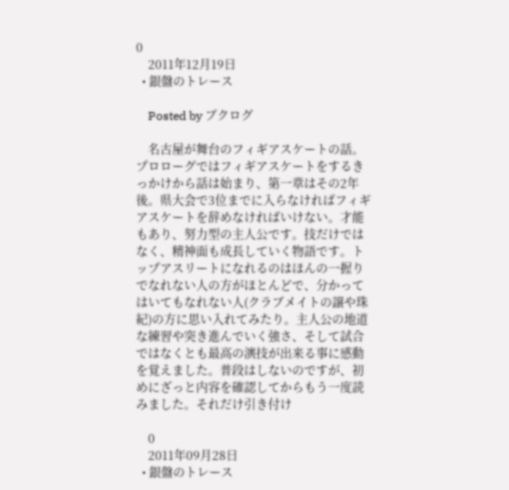0
    2011年12月19日
  • 銀盤のトレース

    Posted by ブクログ

    名古屋が舞台のフィギアスケートの話。プロローグではフィギアスケートをするきっかけから話は始まり、第一章はその2年後。県大会で3位までに入らなければフィギアスケートを辞めなければいけない。才能もあり、努力型の主人公です。技だけではなく、精神面も成長していく物語です。トップアスリートになれるのはほんの一握りでなれない人の方がほとんどで、分かってはいてもなれない人(クラブメイトの譲や珠紀)の方に思い入れてみたり。主人公の地道な練習や突き進んでいく強さ、そして試合ではなくとも最高の演技が出来る事に感動を覚えました。普段はしないのですが、初めにざっと内容を確認してからもう一度読みました。それだけ引き付け

    0
    2011年09月28日
  • 銀盤のトレース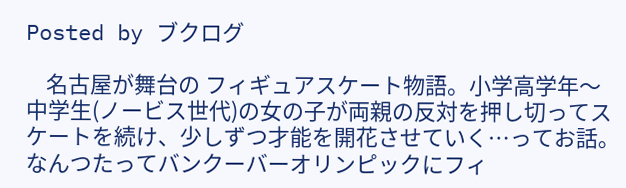Posted by ブクログ

    名古屋が舞台の フィギュアスケート物語。小学高学年〜中学生(ノービス世代)の女の子が両親の反対を押し切ってスケートを続け、少しずつ才能を開花させていく…ってお話。なんつたってバンクーバーオリンピックにフィ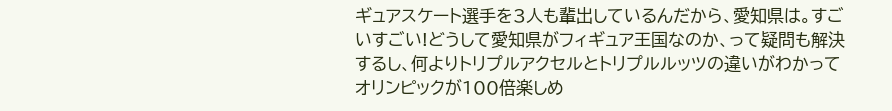ギュアスケート選手を3人も輩出しているんだから、愛知県は。すごいすごい!どうして愛知県がフィギュア王国なのか、って疑問も解決するし、何よりトリプルアクセルとトリプルルッツの違いがわかってオリンピックが100倍楽しめ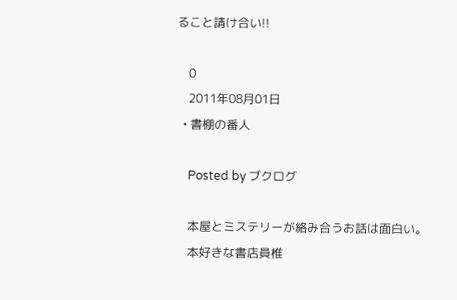ること請け合い!!

    0
    2011年08月01日
  • 書棚の番人

    Posted by ブクログ

    本屋とミステリーが絡み合うお話は面白い。
    本好きな書店員椎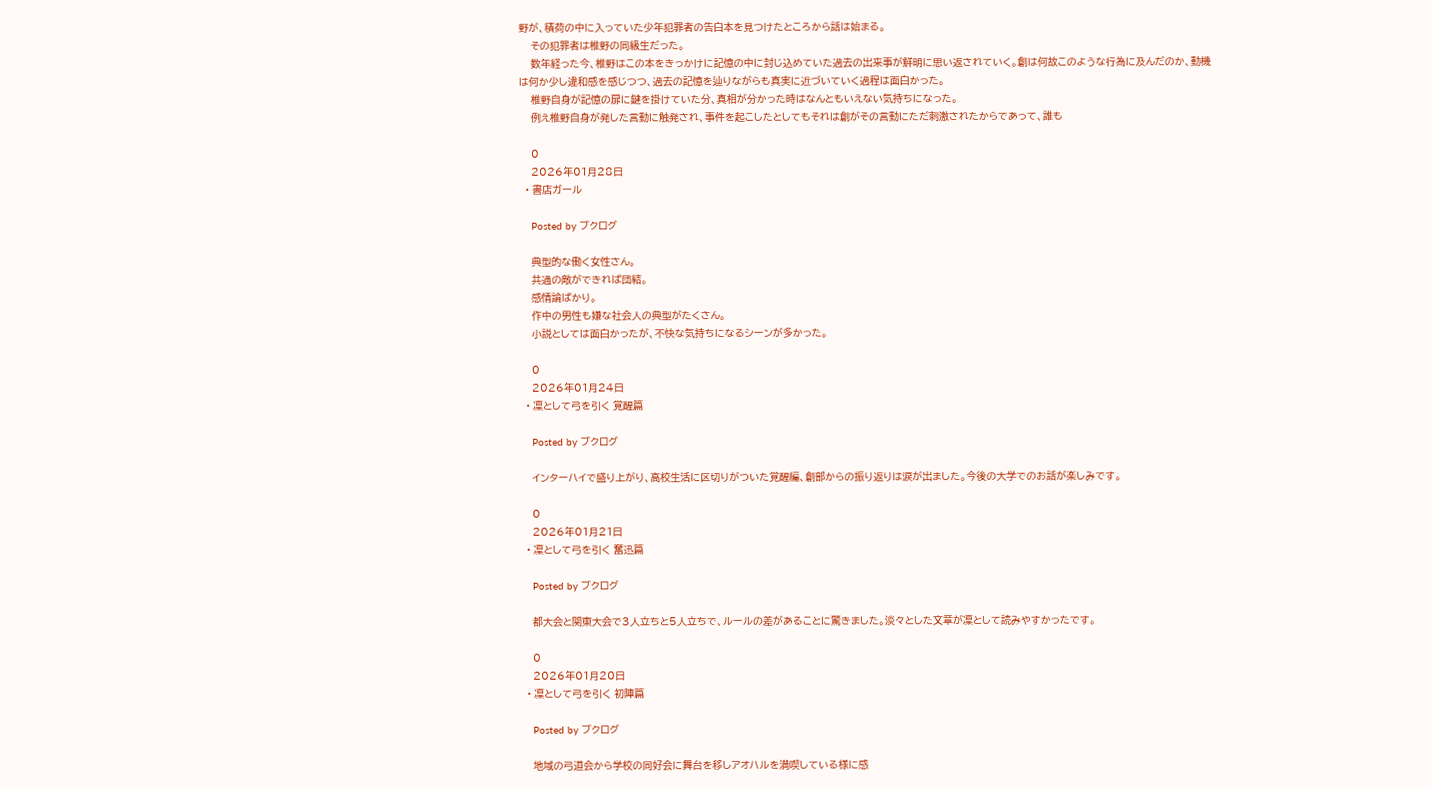野が、積荷の中に入っていた少年犯罪者の告白本を見つけたところから話は始まる。
    その犯罪者は椎野の同級生だった。
    数年経った今、椎野はこの本をきっかけに記憶の中に封じ込めていた過去の出来事が鮮明に思い返されていく。創は何故このような行為に及んだのか、動機は何か少し違和感を感じつつ、過去の記憶を辿りながらも真実に近づいていく過程は面白かった。
    椎野自身が記憶の扉に鍵を掛けていた分、真相が分かった時はなんともいえない気持ちになった。
    例え椎野自身が発した言動に触発され、事件を起こしたとしてもそれは創がその言動にただ刺激されたからであって、誰も

    0
    2026年01月28日
  • 書店ガール

    Posted by ブクログ

    典型的な働く女性さん。
    共通の敵ができれば団結。
    感情論ばかり。
    作中の男性も嫌な社会人の典型がたくさん。
    小説としては面白かったが、不快な気持ちになるシーンが多かった。

    0
    2026年01月24日
  • 凜として弓を引く 覚醒篇

    Posted by ブクログ

    インターハイで盛り上がり、高校生活に区切りがついた覚醒編、創部からの振り返りは涙が出ました。今後の大学でのお話が楽しみです。

    0
    2026年01月21日
  • 凜として弓を引く 奮迅篇

    Posted by ブクログ

    都大会と関東大会で3人立ちと5人立ちで、ルールの差があることに驚きました。淡々とした文章が凜として読みやすかったです。

    0
    2026年01月20日
  • 凜として弓を引く 初陣篇

    Posted by ブクログ

    地域の弓道会から学校の同好会に舞台を移しアオハルを満喫している様に感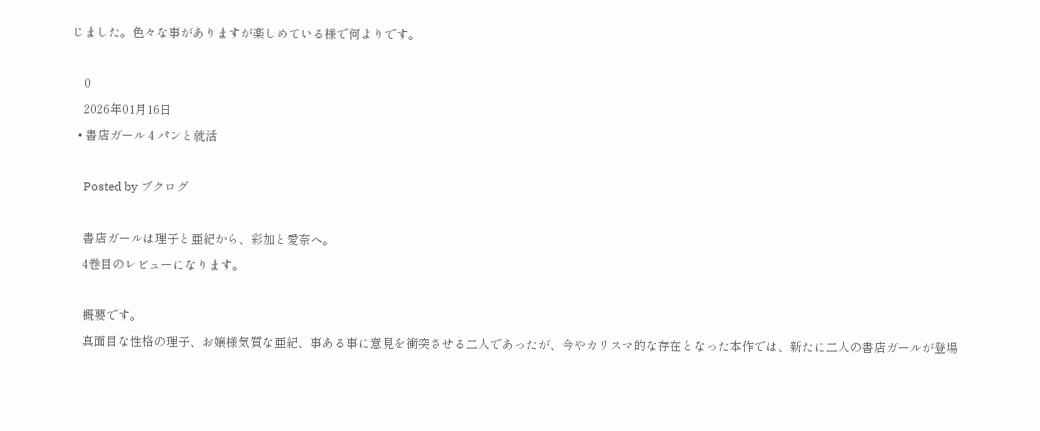じました。色々な事がありますが楽しめている様で何よりです。

    0
    2026年01月16日
  • 書店ガール 4 パンと就活

    Posted by ブクログ

    書店ガールは理子と亜紀から、彩加と愛奈へ。
    4巻目のレビューになります。

    概要です。
    真面目な性格の理子、お嬢様気質な亜紀、事ある事に意見を衝突させる二人であったが、今やカリスマ的な存在となった本作では、新たに二人の書店ガールが登場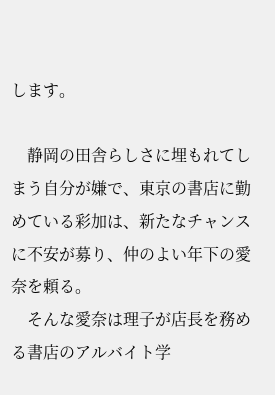します。

    静岡の田舎らしさに埋もれてしまう自分が嫌で、東京の書店に勤めている彩加は、新たなチャンスに不安が募り、仲のよい年下の愛奈を頼る。
    そんな愛奈は理子が店長を務める書店のアルバイト学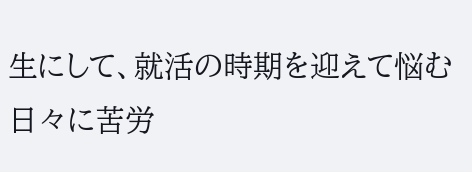生にして、就活の時期を迎えて悩む日々に苦労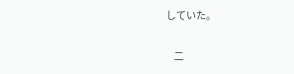していた。

    二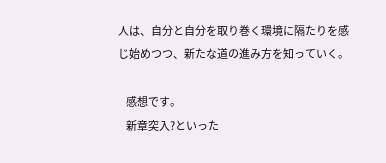人は、自分と自分を取り巻く環境に隔たりを感じ始めつつ、新たな道の進み方を知っていく。

    感想です。
    新章突入?といった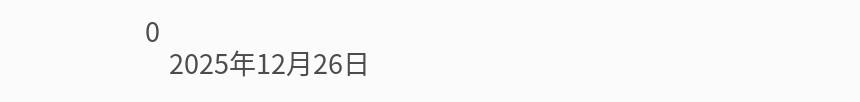0
    2025年12月26日